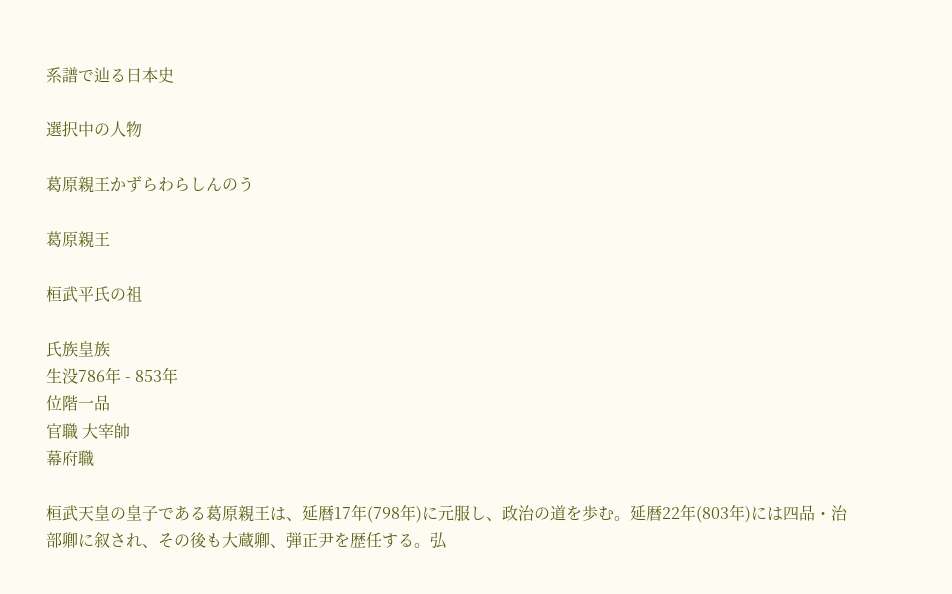系譜で辿る日本史

選択中の人物

葛原親王かずらわらしんのう

葛原親王

桓武平氏の祖

氏族皇族
生没786年 - 853年
位階一品
官職 大宰帥
幕府職

桓武天皇の皇子である葛原親王は、延暦17年(798年)に元服し、政治の道を歩む。延暦22年(803年)には四品・治部卿に叙され、その後も大蔵卿、弾正尹を歴任する。弘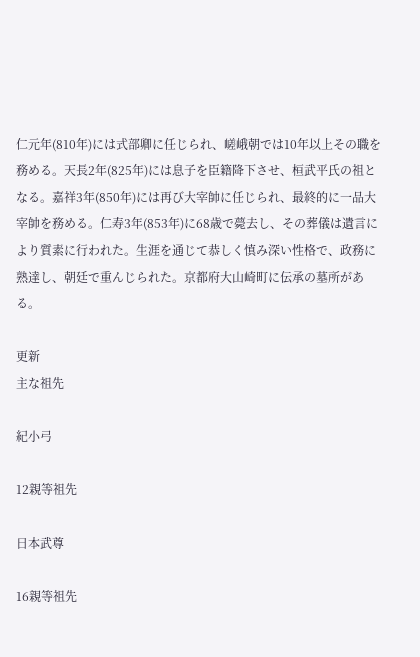仁元年(810年)には式部卿に任じられ、嵯峨朝では10年以上その職を務める。天長2年(825年)には息子を臣籍降下させ、桓武平氏の祖となる。嘉祥3年(850年)には再び大宰帥に任じられ、最終的に一品大宰帥を務める。仁寿3年(853年)に68歳で薨去し、その葬儀は遺言により質素に行われた。生涯を通じて恭しく慎み深い性格で、政務に熟達し、朝廷で重んじられた。京都府大山崎町に伝承の墓所がある。

更新
主な祖先

紀小弓

12親等祖先

日本武尊

16親等祖先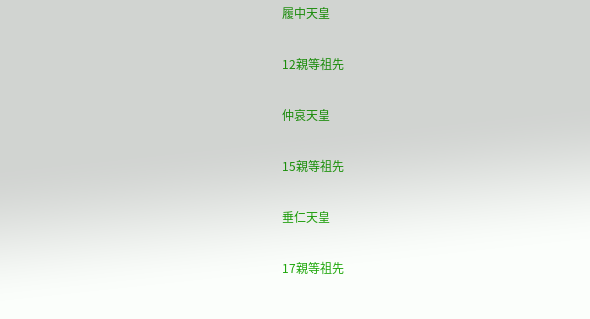履中天皇

12親等祖先

仲哀天皇

15親等祖先

垂仁天皇

17親等祖先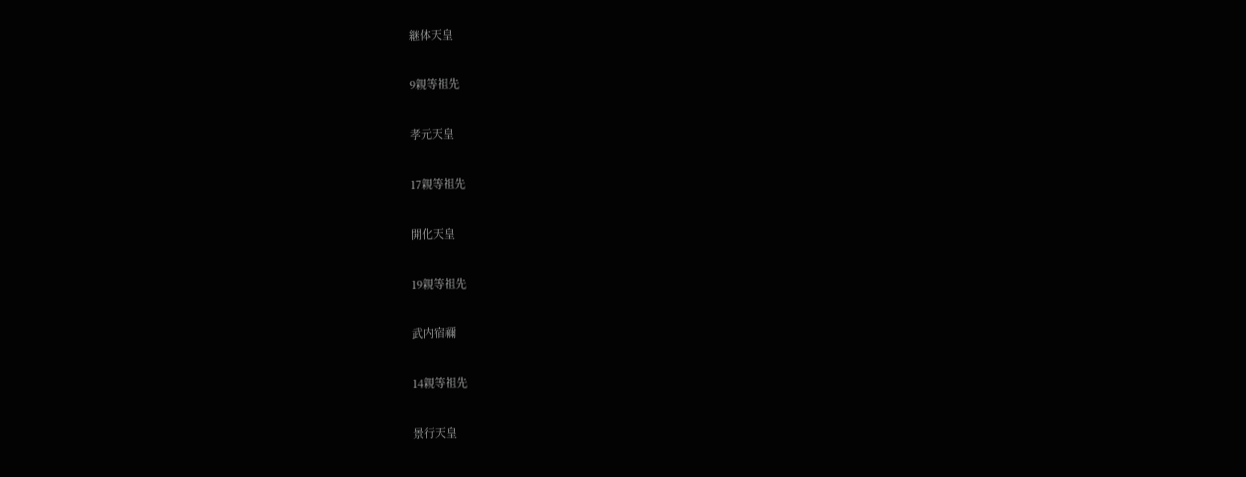継体天皇

9親等祖先

孝元天皇

17親等祖先

開化天皇

19親等祖先

武内宿禰

14親等祖先

景行天皇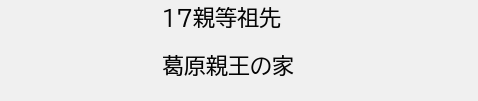17親等祖先

葛原親王の家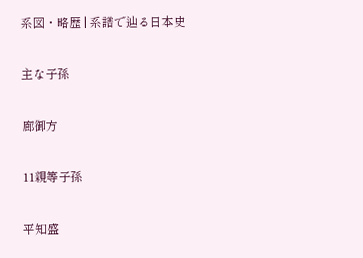系図・略歴 | 系譜で辿る日本史

主な子孫

廊御方

11親等子孫

平知盛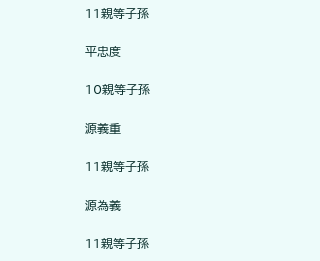11親等子孫

平忠度

10親等子孫

源義重

11親等子孫

源為義

11親等子孫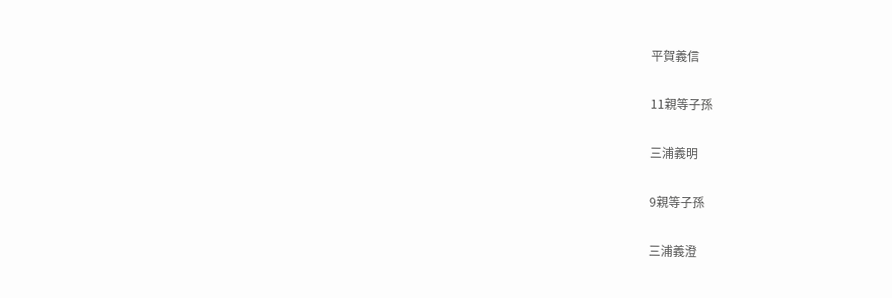平賀義信

11親等子孫

三浦義明

9親等子孫

三浦義澄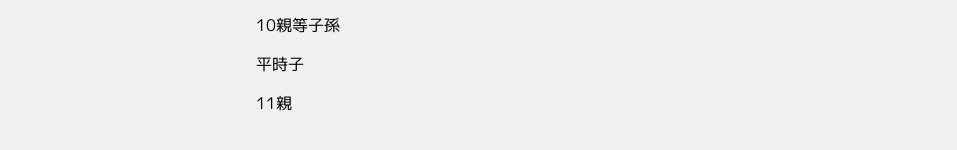10親等子孫

平時子

11親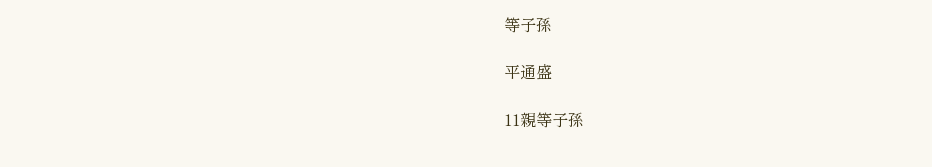等子孫

平通盛

11親等子孫